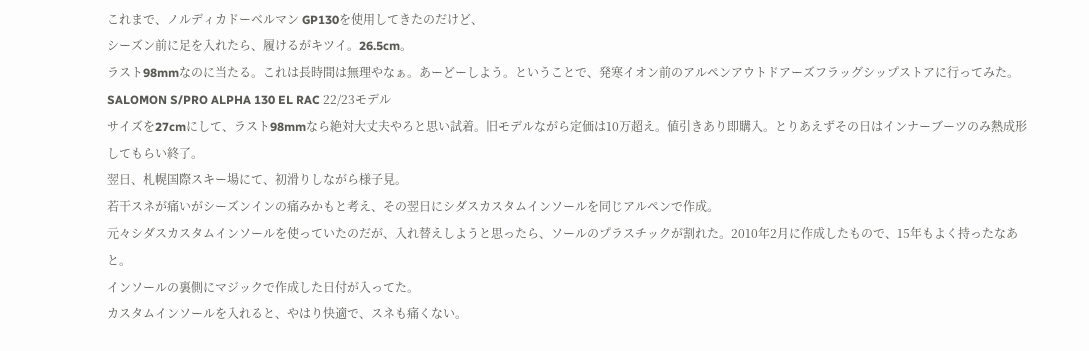これまで、ノルディカドーベルマン GP130を使用してきたのだけど、
シーズン前に足を入れたら、履けるがキツイ。26.5cm。
ラスト98mmなのに当たる。これは長時間は無理やなぁ。あーどーしよう。ということで、発寒イオン前のアルペンアウトドアーズフラッグシップストアに行ってみた。
SALOMON S/PRO ALPHA 130 EL RAC 22/23モデル
サイズを27cmにして、ラスト98mmなら絶対大丈夫やろと思い試着。旧モデルながら定価は10万超え。値引きあり即購入。とりあえずその日はインナーブーツのみ熱成形してもらい終了。
翌日、札幌国際スキー場にて、初滑りしながら様子見。
若干スネが痛いがシーズンインの痛みかもと考え、その翌日にシダスカスタムインソールを同じアルペンで作成。
元々シダスカスタムインソールを使っていたのだが、入れ替えしようと思ったら、ソールのプラスチックが割れた。2010年2月に作成したもので、15年もよく持ったなあと。
インソールの裏側にマジックで作成した日付が入ってた。
カスタムインソールを入れると、やはり快適で、スネも痛くない。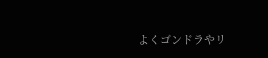よくゴンドラやリ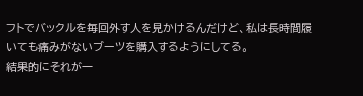フトでバックルを毎回外す人を見かけるんだけど、私は長時間履いても痛みがないブーツを購入するようにしてる。
結果的にそれが一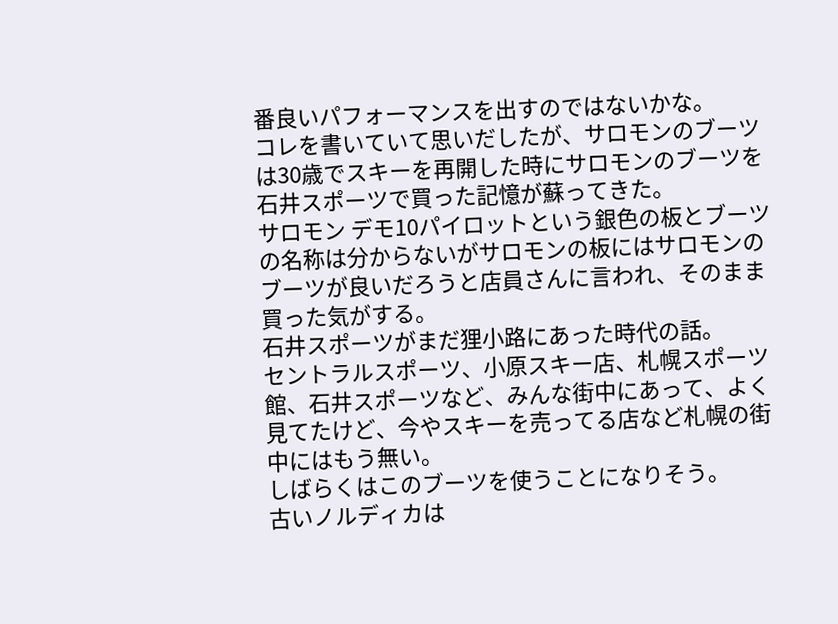番良いパフォーマンスを出すのではないかな。
コレを書いていて思いだしたが、サロモンのブーツは30歳でスキーを再開した時にサロモンのブーツを石井スポーツで買った記憶が蘇ってきた。
サロモン デモ10パイロットという銀色の板とブーツの名称は分からないがサロモンの板にはサロモンのブーツが良いだろうと店員さんに言われ、そのまま買った気がする。
石井スポーツがまだ狸小路にあった時代の話。
セントラルスポーツ、小原スキー店、札幌スポーツ館、石井スポーツなど、みんな街中にあって、よく見てたけど、今やスキーを売ってる店など札幌の街中にはもう無い。
しばらくはこのブーツを使うことになりそう。
古いノルディカは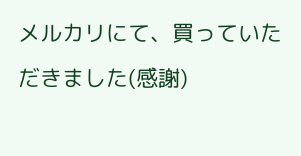メルカリにて、買っていただきました(感謝)